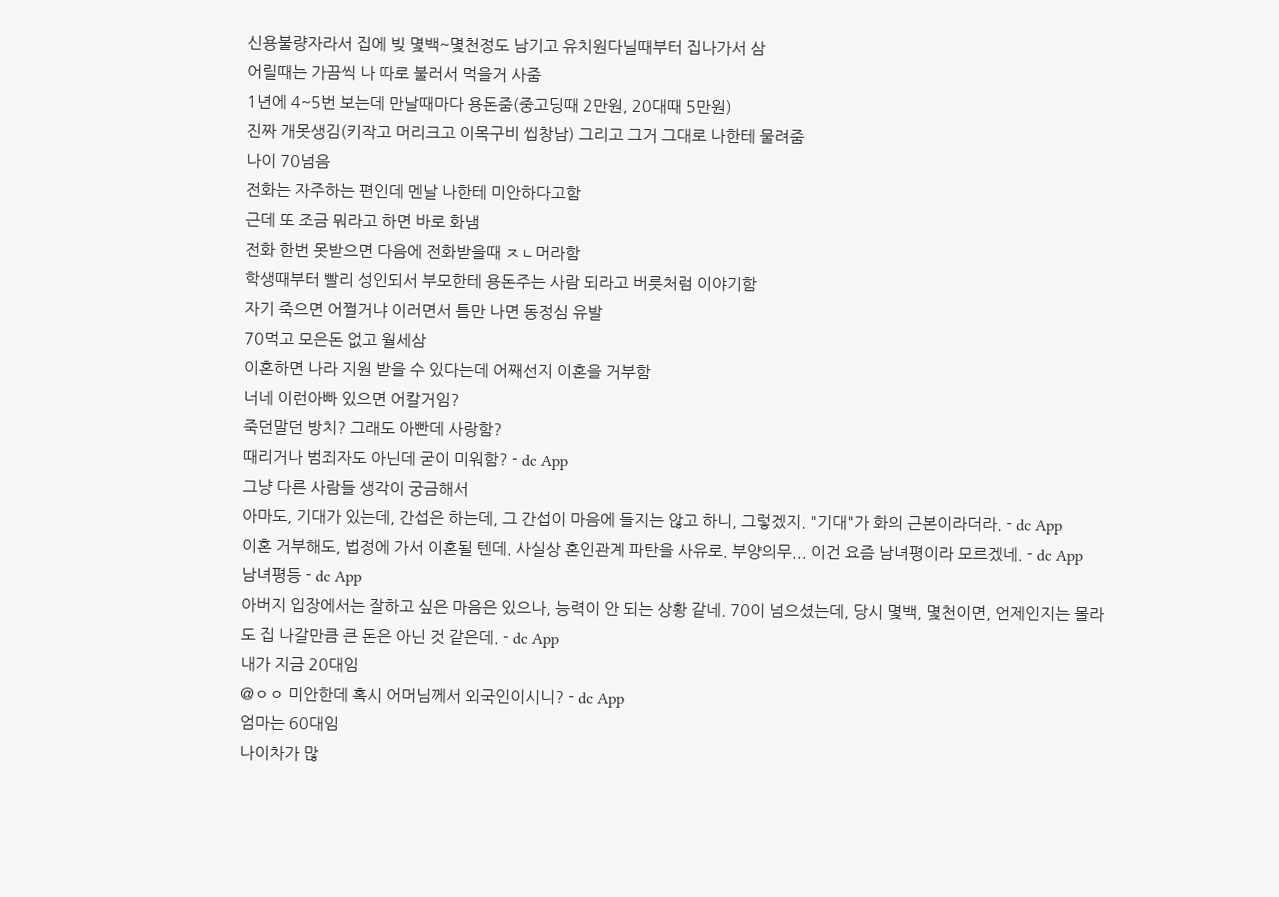신용불량자라서 집에 빚 몇백~몇천정도 남기고 유치원다닐때부터 집나가서 삼
어릴때는 가끔씩 나 따로 불러서 먹을거 사줌
1년에 4~5번 보는데 만날때마다 용돈줌(중고딩때 2만원, 20대때 5만원)
진짜 개못생김(키작고 머리크고 이목구비 씹창남) 그리고 그거 그대로 나한테 물려줌
나이 70넘음
전화는 자주하는 편인데 멘날 나한테 미안하다고함
근데 또 조금 뭐라고 하면 바로 화냄
전화 한번 못받으면 다음에 전화받을때 ㅈㄴ머라함
학생때부터 빨리 성인되서 부모한테 용돈주는 사람 되라고 버릇처럼 이야기함
자기 죽으면 어쩔거냐 이러면서 틈만 나면 동정심 유발
70먹고 모은돈 없고 월세삼
이혼하면 나라 지원 받을 수 있다는데 어째선지 이혼을 거부함
너네 이런아빠 있으면 어칼거임?
죽던말던 방치? 그래도 아빤데 사랑함?
때리거나 범죄자도 아닌데 굳이 미워함? - dc App
그냥 다른 사람들 생각이 궁금해서
아마도, 기대가 있는데, 간섭은 하는데, 그 간섭이 마음에 들지는 않고 하니, 그렇겠지. "기대"가 화의 근본이라더라. - dc App
이혼 거부해도, 법정에 가서 이혼될 텐데. 사실상 혼인관계 파탄을 사유로. 부양의무... 이건 요즘 남녀평이라 모르겠네. - dc App
남녀평등 - dc App
아버지 입장에서는 잘하고 싶은 마음은 있으나, 능력이 안 되는 상황 같네. 70이 넘으셨는데, 당시 몇백, 몇천이면, 언제인지는 몰라도 집 나갈만큼 큰 돈은 아닌 것 같은데. - dc App
내가 지금 20대임
@ㅇㅇ 미안한데 혹시 어머님께서 외국인이시니? - dc App
엄마는 60대임
나이차가 많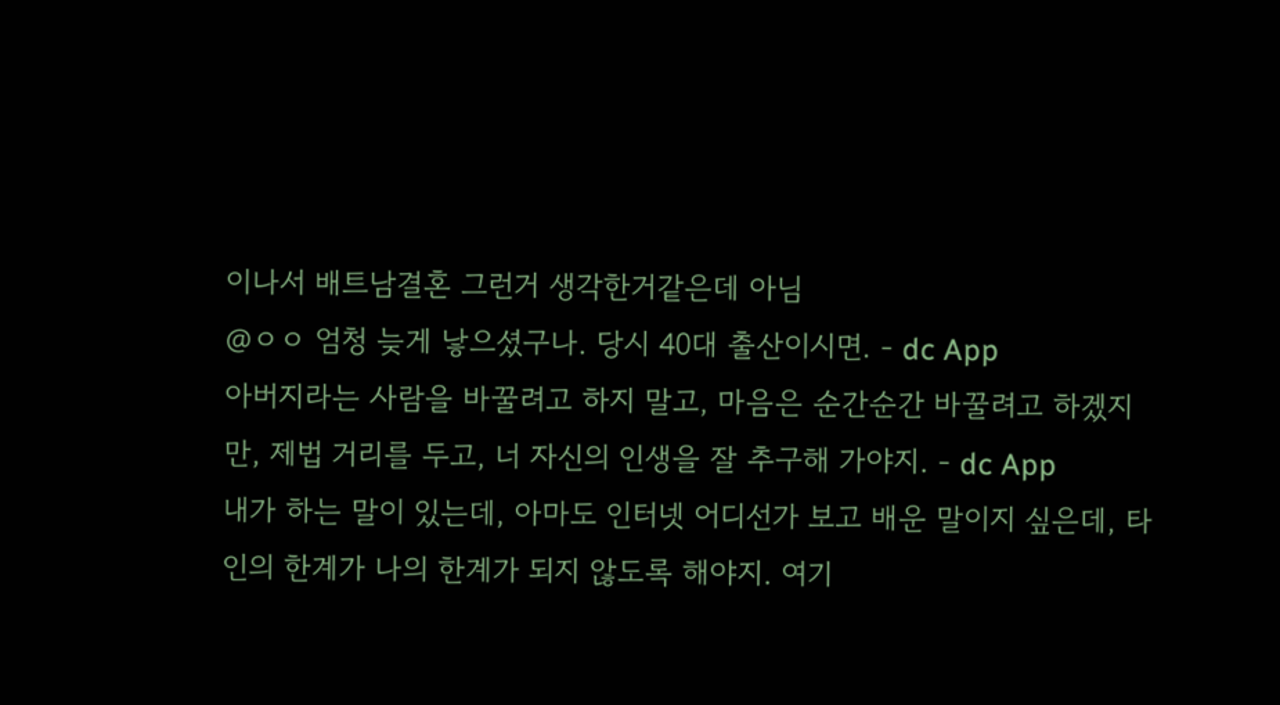이나서 배트남결혼 그런거 생각한거같은데 아님
@ㅇㅇ 엄청 늦게 낳으셨구나. 당시 40대 출산이시면. - dc App
아버지라는 사람을 바꿀려고 하지 말고, 마음은 순간순간 바꿀려고 하겠지만, 제법 거리를 두고, 너 자신의 인생을 잘 추구해 가야지. - dc App
내가 하는 말이 있는데, 아마도 인터넷 어디선가 보고 배운 말이지 싶은데, 타인의 한계가 나의 한계가 되지 않도록 해야지. 여기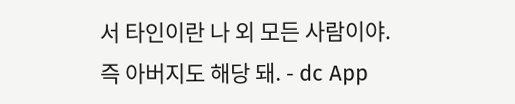서 타인이란 나 외 모든 사람이야. 즉 아버지도 해당 돼. - dc App